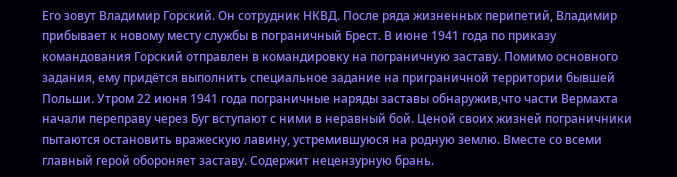Его зовут Владимир Горский. Он сотрудник НКВД. После ряда жизненных перипетий, Владимир прибывает к новому месту службы в пограничный Брест. В июне 1941 года по приказу командования Горский отправлен в командировку на пограничную заставу. Помимо основного задания, ему придётся выполнить специальное задание на приграничной территории бывшей Польши. Утром 22 июня 1941 года пограничные наряды заставы обнаружив,что части Вермахта начали переправу через Буг вступают с ними в неравный бой. Ценой своих жизней пограничники пытаются остановить вражескую лавину, устремившуюся на родную землю. Вместе со всеми главный герой обороняет заставу. Содержит нецензурную брань.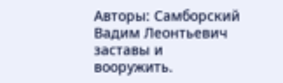Авторы: Самборский Вадим Леонтьевич
заставы и вооружить.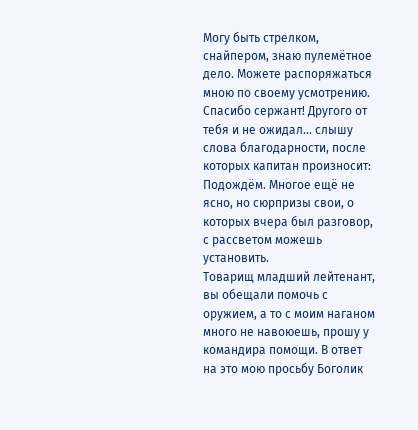Могу быть стрелком, снайпером, знаю пулемётное дело. Можете распоряжаться мною по своему усмотрению.
Спасибо сержант! Другого от тебя и не ожидал… слышу слова благодарности, после которых капитан произносит: Подождём. Многое ещё не ясно, но сюрпризы свои, о которых вчера был разговор, с рассветом можешь установить.
Товарищ младший лейтенант, вы обещали помочь с оружием, а то с моим наганом много не навоюешь, прошу у командира помощи. В ответ на это мою просьбу Боголик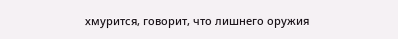хмурится, говорит, что лишнего оружия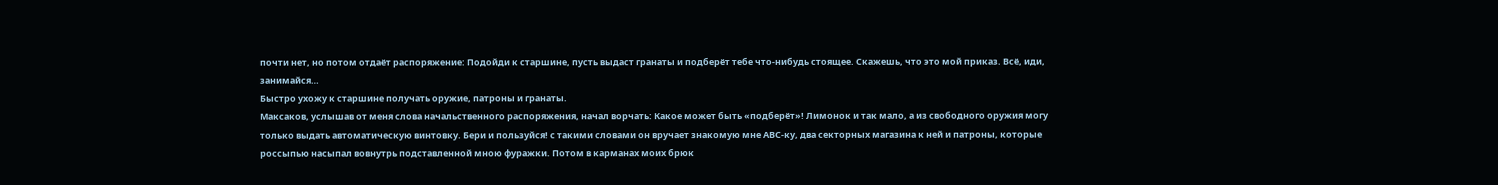почти нет, но потом отдаёт распоряжение: Подойди к старшине, пусть выдаст гранаты и подберёт тебе что-нибудь стоящее. Скажешь, что это мой приказ. Всё, иди, занимайся…
Быстро ухожу к старшине получать оружие, патроны и гранаты.
Максаков, услышав от меня слова начальственного распоряжения, начал ворчать: Какое может быть «подберёт»! Лимонок и так мало, а из свободного оружия могу только выдать автоматическую винтовку. Бери и пользуйся! с такими словами он вручает знакомую мне АВС-ку, два секторных магазина к ней и патроны, которые россыпью насыпал вовнутрь подставленной мною фуражки. Потом в карманах моих брюк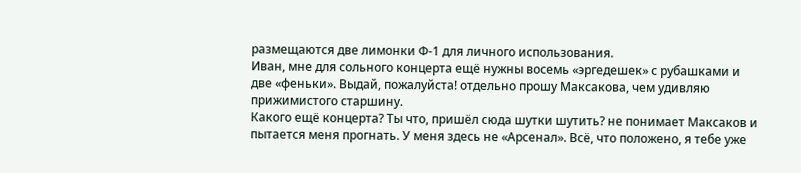размещаются две лимонки Ф-1 для личного использования.
Иван, мне для сольного концерта ещё нужны восемь «эргедешек» с рубашками и две «феньки». Выдай, пожалуйста! отдельно прошу Максакова, чем удивляю прижимистого старшину.
Какого ещё концерта? Ты что, пришёл сюда шутки шутить? не понимает Максаков и пытается меня прогнать. У меня здесь не «Арсенал». Всё, что положено, я тебе уже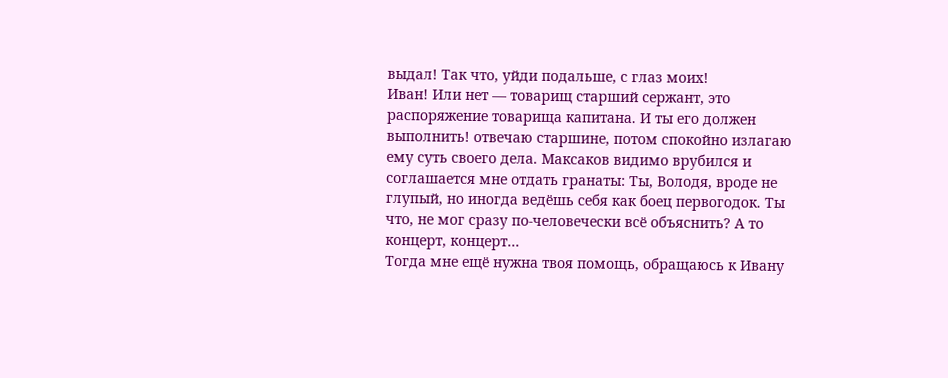выдал! Так что, уйди подальше, с глаз моих!
Иван! Или нет — товарищ старший сержант, это распоряжение товарища капитана. И ты его должен выполнить! отвечаю старшине, потом спокойно излагаю ему суть своего дела. Максаков видимо врубился и соглашается мне отдать гранаты: Ты, Володя, вроде не глупый, но иногда ведёшь себя как боец первогодок. Ты что, не мог сразу по-человечески всё объяснить? А то концерт, концерт…
Тогда мне ещё нужна твоя помощь, обращаюсь к Ивану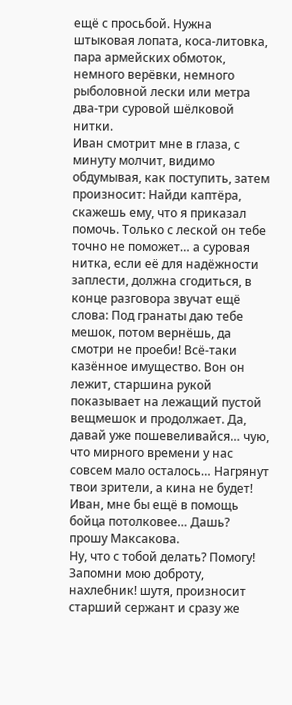ещё с просьбой. Нужна штыковая лопата, коса-литовка, пара армейских обмоток, немного верёвки, немного рыболовной лески или метра два-три суровой шёлковой нитки.
Иван смотрит мне в глаза, с минуту молчит, видимо обдумывая, как поступить, затем произносит: Найди каптёра, скажешь ему, что я приказал помочь. Только с леской он тебе точно не поможет… а суровая нитка, если её для надёжности заплести, должна сгодиться, в конце разговора звучат ещё слова: Под гранаты даю тебе мешок, потом вернёшь, да смотри не проеби! Всё-таки казённое имущество. Вон он лежит, старшина рукой показывает на лежащий пустой вещмешок и продолжает. Да, давай уже пошевеливайся… чую, что мирного времени у нас совсем мало осталось… Нагрянут твои зрители, а кина не будет!
Иван, мне бы ещё в помощь бойца потолковее… Дашь? прошу Максакова.
Ну, что с тобой делать? Помогу! Запомни мою доброту, нахлебник! шутя, произносит старший сержант и сразу же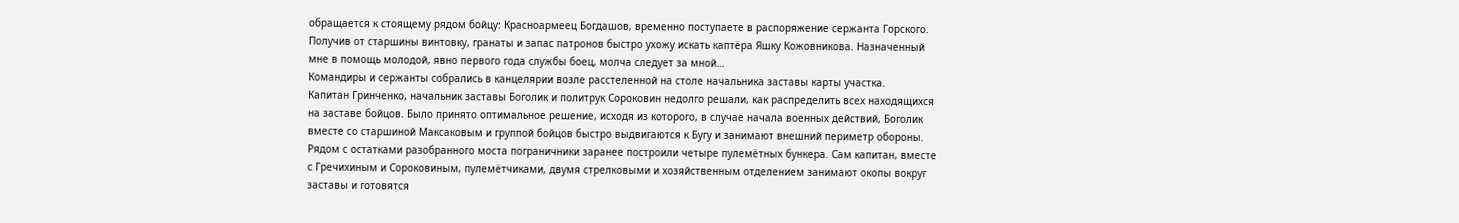обращается к стоящему рядом бойцу: Красноармеец Богдашов, временно поступаете в распоряжение сержанта Горского.
Получив от старшины винтовку, гранаты и запас патронов быстро ухожу искать каптёра Яшку Кожовникова. Назначенный мне в помощь молодой, явно первого года службы боец, молча следует за мной…
Командиры и сержанты собрались в канцелярии возле расстеленной на столе начальника заставы карты участка.
Капитан Гринченко, начальник заставы Боголик и политрук Сороковин недолго решали, как распределить всех находящихся на заставе бойцов. Было принято оптимальное решение, исходя из которого, в случае начала военных действий, Боголик вместе со старшиной Максаковым и группой бойцов быстро выдвигаются к Бугу и занимают внешний периметр обороны. Рядом с остатками разобранного моста пограничники заранее построили четыре пулемётных бункера. Сам капитан, вместе с Гречихиным и Сороковиным, пулемётчиками, двумя стрелковыми и хозяйственным отделением занимают окопы вокруг заставы и готовятся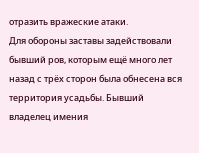отразить вражеские атаки.
Для обороны заставы задействовали бывший ров, которым ещё много лет назад с трёх сторон была обнесена вся территория усадьбы. Бывший владелец имения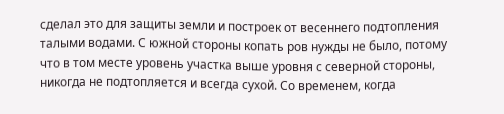сделал это для защиты земли и построек от весеннего подтопления талыми водами. С южной стороны копать ров нужды не было, потому что в том месте уровень участка выше уровня с северной стороны, никогда не подтопляется и всегда сухой. Со временем, когда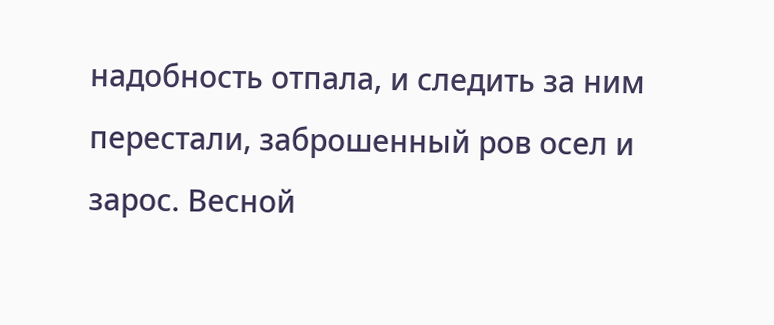надобность отпала, и следить за ним перестали, заброшенный ров осел и зарос. Весной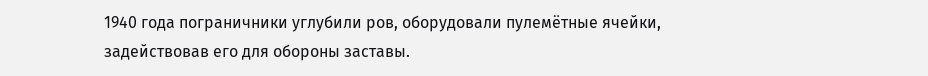1940 года пограничники углубили ров, оборудовали пулемётные ячейки, задействовав его для обороны заставы.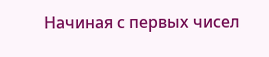Начиная с первых чисел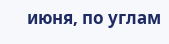июня, по углам